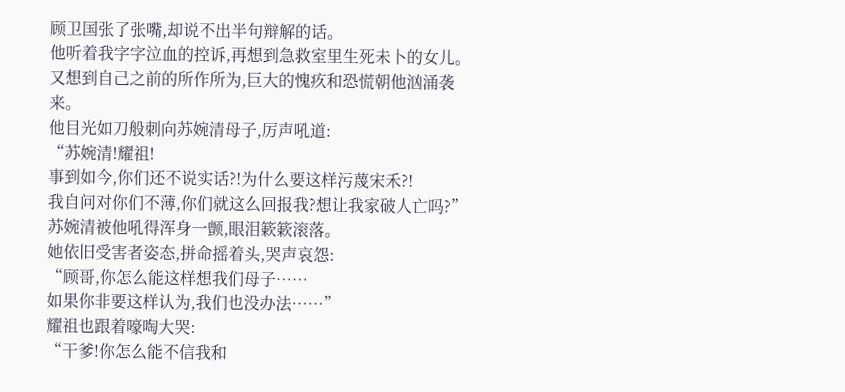顾卫国张了张嘴,却说不出半句辩解的话。
他听着我字字泣血的控诉,再想到急救室里生死未卜的女儿。
又想到自己之前的所作所为,巨大的愧疚和恐慌朝他汹涌袭来。
他目光如刀般刺向苏婉清母子,厉声吼道:
“苏婉清!耀祖!
事到如今,你们还不说实话?!为什么要这样污蔑宋禾?!
我自问对你们不薄,你们就这么回报我?想让我家破人亡吗?”
苏婉清被他吼得浑身一颤,眼泪簌簌滚落。
她依旧受害者姿态,拼命摇着头,哭声哀怨:
“顾哥,你怎么能这样想我们母子……
如果你非要这样认为,我们也没办法……”
耀祖也跟着嚎啕大哭:
“干爹!你怎么能不信我和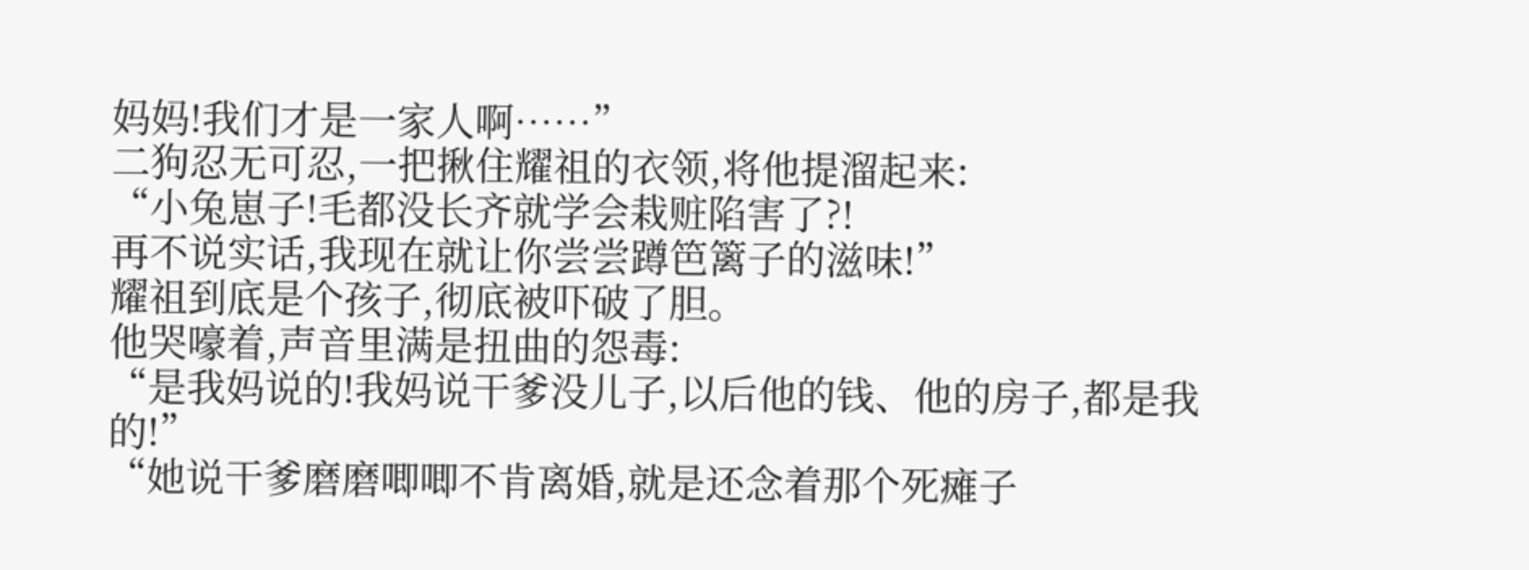妈妈!我们才是一家人啊……”
二狗忍无可忍,一把揪住耀祖的衣领,将他提溜起来:
“小兔崽子!毛都没长齐就学会栽赃陷害了?!
再不说实话,我现在就让你尝尝蹲笆篱子的滋味!”
耀祖到底是个孩子,彻底被吓破了胆。
他哭嚎着,声音里满是扭曲的怨毒:
“是我妈说的!我妈说干爹没儿子,以后他的钱、他的房子,都是我的!”
“她说干爹磨磨唧唧不肯离婚,就是还念着那个死瘫子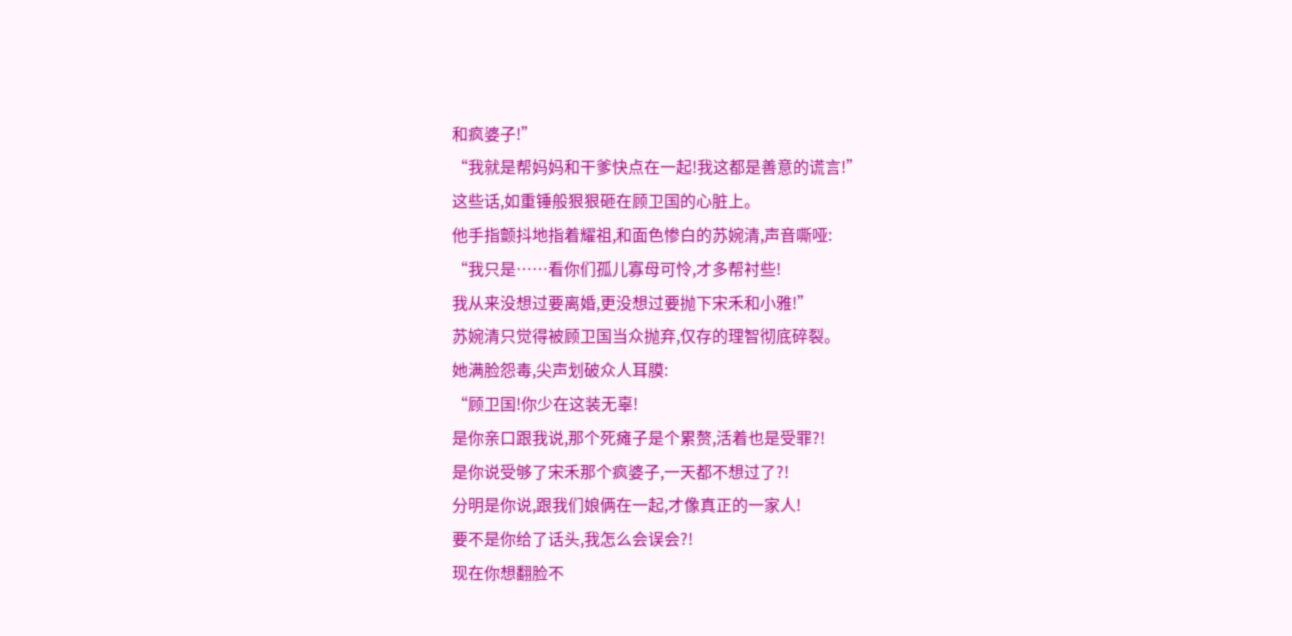和疯婆子!”
“我就是帮妈妈和干爹快点在一起!我这都是善意的谎言!”
这些话,如重锤般狠狠砸在顾卫国的心脏上。
他手指颤抖地指着耀祖,和面色惨白的苏婉清,声音嘶哑:
“我只是……看你们孤儿寡母可怜,才多帮衬些!
我从来没想过要离婚,更没想过要抛下宋禾和小雅!”
苏婉清只觉得被顾卫国当众抛弃,仅存的理智彻底碎裂。
她满脸怨毒,尖声划破众人耳膜:
“顾卫国!你少在这装无辜!
是你亲口跟我说,那个死瘫子是个累赘,活着也是受罪?!
是你说受够了宋禾那个疯婆子,一天都不想过了?!
分明是你说,跟我们娘俩在一起,才像真正的一家人!
要不是你给了话头,我怎么会误会?!
现在你想翻脸不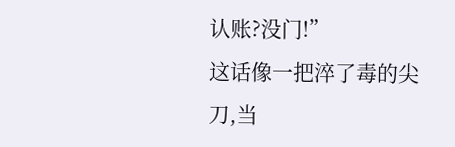认账?没门!”
这话像一把淬了毒的尖刀,当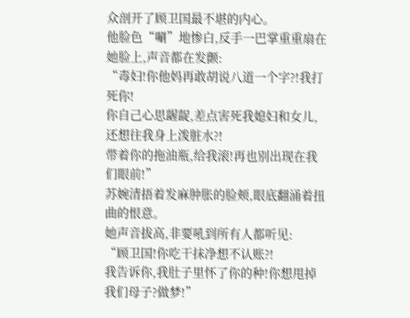众剖开了顾卫国最不堪的内心。
他脸色“唰”地惨白,反手一巴掌重重扇在她脸上,声音都在发颤:
“毒妇!你他妈再敢胡说八道一个字?!我打死你!
你自己心思龌龊,差点害死我媳妇和女儿,还想往我身上泼脏水?!
带着你的拖油瓶,给我滚!再也别出现在我们眼前!”
苏婉清捂着发麻肿胀的脸颊,眼底翻涌着扭曲的恨意。
她声音拔高,非要吼到所有人都听见:
“顾卫国!你吃干抹净想不认账?!
我告诉你,我肚子里怀了你的种!你想甩掉我们母子?做梦!”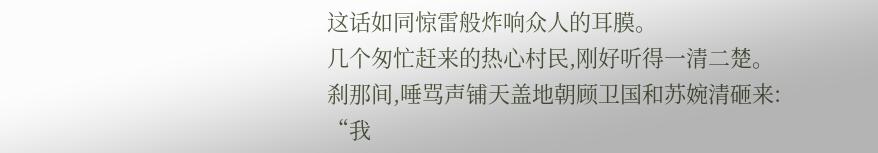这话如同惊雷般炸响众人的耳膜。
几个匆忙赶来的热心村民,刚好听得一清二楚。
刹那间,唾骂声铺天盖地朝顾卫国和苏婉清砸来:
“我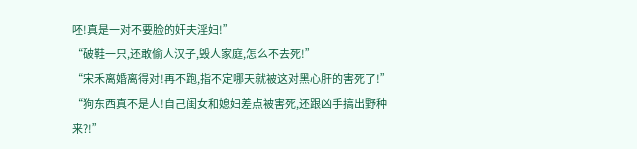呸!真是一对不要脸的奸夫淫妇!”
“破鞋一只,还敢偷人汉子,毁人家庭,怎么不去死!”
“宋禾离婚离得对!再不跑,指不定哪天就被这对黑心肝的害死了!”
“狗东西真不是人!自己闺女和媳妇差点被害死,还跟凶手搞出野种来?!”